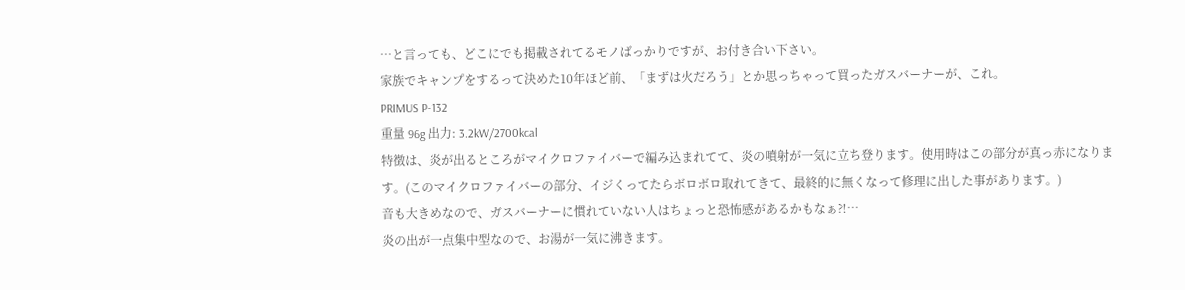…と言っても、どこにでも掲載されてるモノばっかりですが、お付き合い下さい。
家族でキャンプをするって決めた10年ほど前、「まずは火だろう」とか思っちゃって買ったガスバーナーが、これ。
PRIMUS P-132
重量 96g 出力: 3.2kW/2700kcal
特徴は、炎が出るところがマイクロファイバーで編み込まれてて、炎の噴射が一気に立ち登ります。使用時はこの部分が真っ赤になります。(このマイクロファイバーの部分、イジくってたらボロボロ取れてきて、最終的に無くなって修理に出した事があります。)
音も大きめなので、ガスバーナーに慣れていない人はちょっと恐怖感があるかもなぁ⁈…
炎の出が一点集中型なので、お湯が一気に沸きます。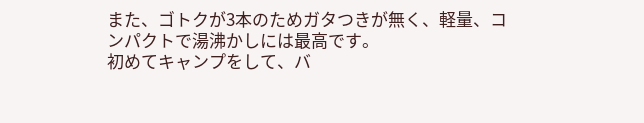また、ゴトクが3本のためガタつきが無く、軽量、コンパクトで湯沸かしには最高です。
初めてキャンプをして、バ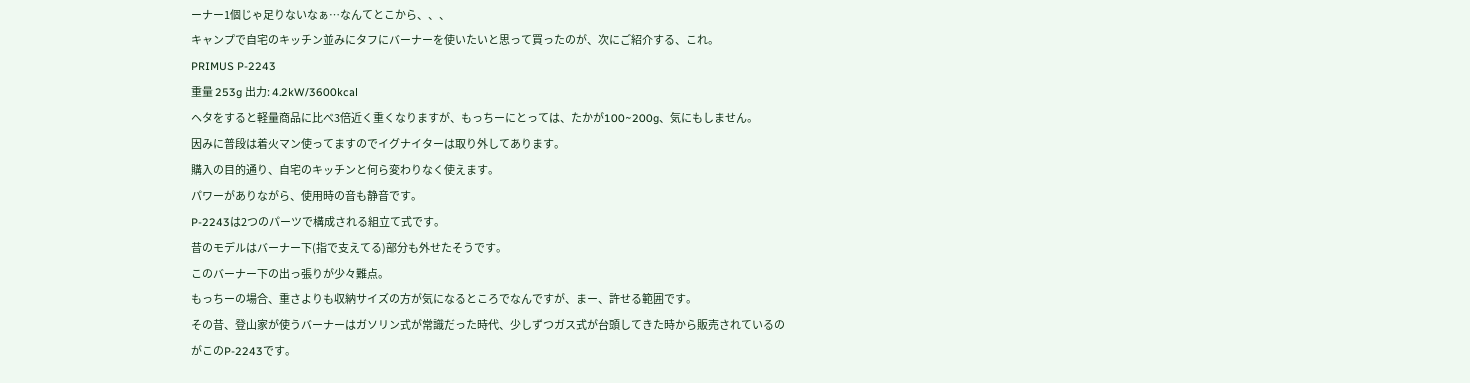ーナー1個じゃ足りないなぁ…なんてとこから、、、
キャンプで自宅のキッチン並みにタフにバーナーを使いたいと思って買ったのが、次にご紹介する、これ。
PRIMUS P-2243
重量 253g 出力: 4.2kW/3600kcal
ヘタをすると軽量商品に比べ3倍近く重くなりますが、もっちーにとっては、たかが100~200g、気にもしません。
因みに普段は着火マン使ってますのでイグナイターは取り外してあります。
購入の目的通り、自宅のキッチンと何ら変わりなく使えます。
パワーがありながら、使用時の音も静音です。
P-2243は2つのパーツで構成される組立て式です。
昔のモデルはバーナー下(指で支えてる)部分も外せたそうです。
このバーナー下の出っ張りが少々難点。
もっちーの場合、重さよりも収納サイズの方が気になるところでなんですが、まー、許せる範囲です。
その昔、登山家が使うバーナーはガソリン式が常識だった時代、少しずつガス式が台頭してきた時から販売されているのがこのP-2243です。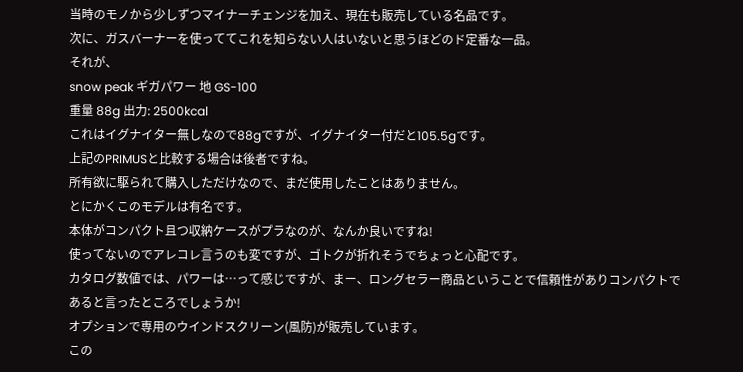当時のモノから少しずつマイナーチェンジを加え、現在も販売している名品です。
次に、ガスバーナーを使っててこれを知らない人はいないと思うほどのド定番な一品。
それが、
snow peak ギガパワー 地 GS-100
重量 88g 出力: 2500kcal
これはイグナイター無しなので88gですが、イグナイター付だと105.5gです。
上記のPRIMUSと比較する場合は後者ですね。
所有欲に駆られて購入しただけなので、まだ使用したことはありません。
とにかくこのモデルは有名です。
本体がコンパクト且つ収納ケースがプラなのが、なんか良いですね!
使ってないのでアレコレ言うのも変ですが、ゴトクが折れそうでちょっと心配です。
カタログ数値では、パワーは…って感じですが、まー、ロングセラー商品ということで信頼性がありコンパクトであると言ったところでしょうか!
オプションで専用のウインドスクリーン(風防)が販売しています。
この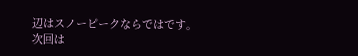辺はスノーピークならではです。
次回は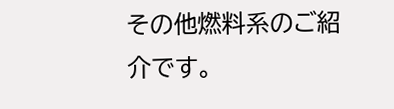その他燃料系のご紹介です。